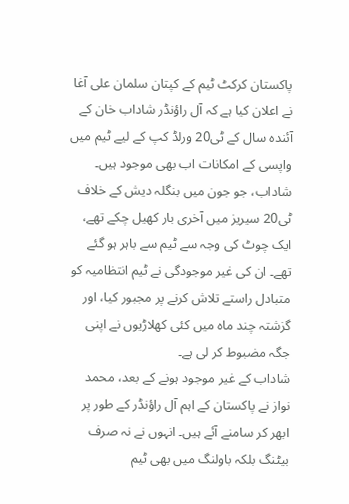پاکستان کرکٹ ٹیم کے کپتان سلمان علی آغا نے اعلان کیا ہے کہ آل راؤنڈر شاداب خان کے آئندہ سال کے ٹی20 ورلڈ کپ کے لیے ٹیم میں واپسی کے امکانات اب بھی موجود ہیں۔ شاداب، جو جون میں بنگلہ دیش کے خلاف ٹی20 سیریز میں آخری بار کھیل چکے تھے، ایک چوٹ کی وجہ سے ٹیم سے باہر ہو گئے تھے۔ ان کی غیر موجودگی نے ٹیم انتظامیہ کو متبادل راستے تلاش کرنے پر مجبور کیا، اور گزشتہ چند ماہ میں کئی کھلاڑیوں نے اپنی جگہ مضبوط کر لی ہے۔
شاداب کے غیر موجود ہونے کے بعد، محمد نواز نے پاکستان کے اہم آل راؤنڈر کے طور پر ابھر کر سامنے آئے ہیں۔ انہوں نے نہ صرف بیٹنگ بلکہ باولنگ میں بھی ٹیم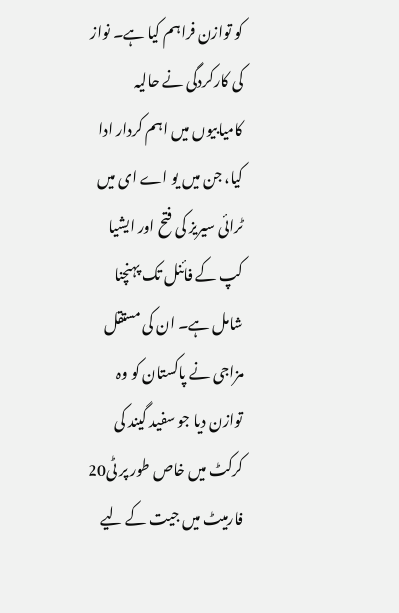کو توازن فراہم کیا ہے۔ نواز کی کارکردگی نے حالیہ کامیابیوں میں اہم کردار ادا کیا، جن میں یو اے ای میں ٹرائی سیریز کی فتح اور ایشیا کپ کے فائنل تک پہنچنا شامل ہے۔ ان کی مستقل مزاجی نے پاکستان کو وہ توازن دیا جو سفید گیند کی کرکٹ میں خاص طور پر ٹی20 فارمیٹ میں جیت کے لیے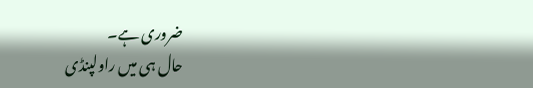ضروری ہے۔
حال ہی میں راولپنڈی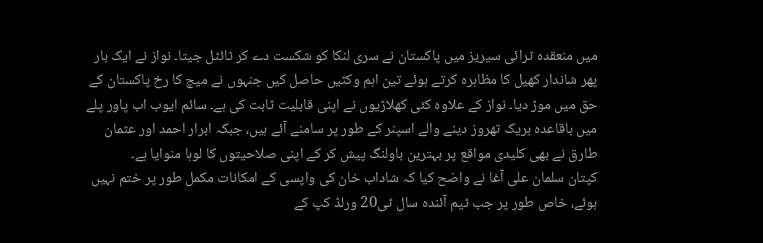میں منعقدہ ٹرائی سیریز میں پاکستان نے سری لنکا کو شکست دے کر ٹائٹل جیتا۔ نواز نے ایک بار پھر شاندار کھیل کا مظاہرہ کرتے ہوئے تین اہم وکٹیں حاصل کیں جنہوں نے میچ کا رخ پاکستان کے حق میں موڑ دیا۔ نواز کے علاوہ کئی کھلاڑیوں نے اپنی قابلیت ثابت کی ہے۔ سائم ایوب اب پاور پلے میں باقاعدہ بریک تھروز دینے والے اسپنر کے طور پر سامنے آئے ہیں، جبکہ ابرار احمد اور عثمان طارق نے بھی کلیدی مواقع پر بہترین باولنگ پیش کر کے اپنی صلاحیتوں کا لوہا منوایا ہے۔
کپتان سلمان علی آغا نے واضح کیا کہ شاداب خان کی واپسی کے امکانات مکمل طور پر ختم نہیں ہوئے، خاص طور پر جب ٹیم آئندہ سال ٹی20 ورلڈ کپ کے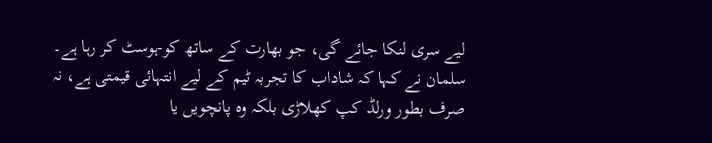لیے سری لنکا جائے گی، جو بھارت کے ساتھ کو-ہوسٹ کر رہا ہے۔ سلمان نے کہا کہ شاداب کا تجربہ ٹیم کے لیے انتہائی قیمتی ہے، نہ صرف بطور ورلڈ کپ کھلاڑی بلکہ وہ پانچویں یا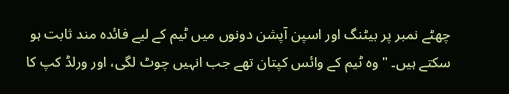چھٹے نمبر پر بیٹنگ اور اسپن آپشن دونوں میں ٹیم کے لیے فائدہ مند ثابت ہو سکتے ہیں۔ "وہ ٹیم کے وائس کپتان تھے جب انہیں چوٹ لگی، اور ورلڈ کپ کا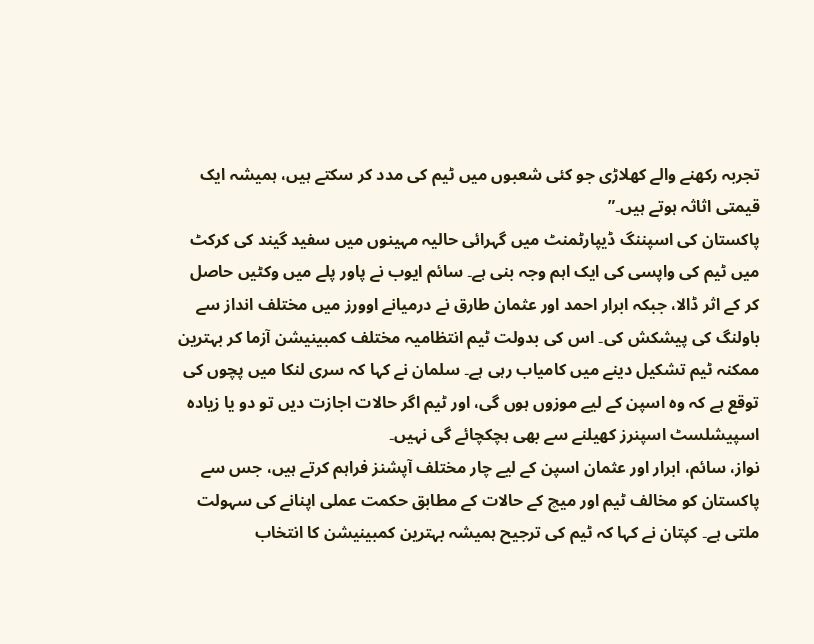تجربہ رکھنے والے کھلاڑی جو کئی شعبوں میں ٹیم کی مدد کر سکتے ہیں، ہمیشہ ایک قیمتی اثاثہ ہوتے ہیں۔”
پاکستان کی اسپننگ ڈیپارٹمنٹ میں گہرائی حالیہ مہینوں میں سفید گیند کی کرکٹ میں ٹیم کی واپسی کی ایک اہم وجہ بنی ہے۔ سائم ایوب نے پاور پلے میں وکٹیں حاصل کر کے اثر ڈالا، جبکہ ابرار احمد اور عثمان طارق نے درمیانے اوورز میں مختلف انداز سے باولنگ کی پیشکش کی۔ اس کی بدولت ٹیم انتظامیہ مختلف کمبینیشن آزما کر بہترین ممکنہ ٹیم تشکیل دینے میں کامیاب رہی ہے۔ سلمان نے کہا کہ سری لنکا میں پچوں کی توقع ہے کہ وہ اسپن کے لیے موزوں ہوں گی، اور ٹیم اگر حالات اجازت دیں تو دو یا زیادہ اسپیشلسٹ اسپنرز کھیلنے سے بھی ہچکچائے گی نہیں۔
نواز، سائم، ابرار اور عثمان اسپن کے لیے چار مختلف آپشنز فراہم کرتے ہیں، جس سے پاکستان کو مخالف ٹیم اور میچ کے حالات کے مطابق حکمت عملی اپنانے کی سہولت ملتی ہے۔ کپتان نے کہا کہ ٹیم کی ترجیح ہمیشہ بہترین کمبینیشن کا انتخاب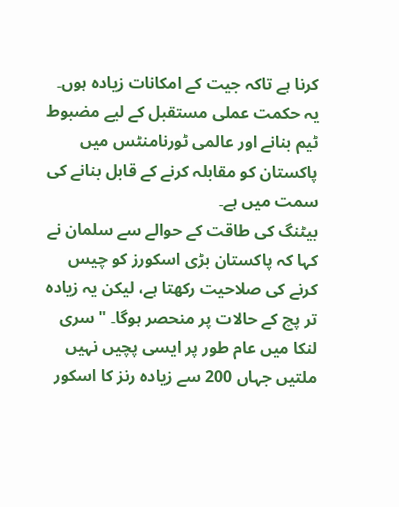کرنا ہے تاکہ جیت کے امکانات زیادہ ہوں۔ یہ حکمت عملی مستقبل کے لیے مضبوط ٹیم بنانے اور عالمی ٹورنامنٹس میں پاکستان کو مقابلہ کرنے کے قابل بنانے کی سمت میں ہے۔
بیٹنگ کی طاقت کے حوالے سے سلمان نے کہا کہ پاکستان بڑی اسکورز کو چیس کرنے کی صلاحیت رکھتا ہے، لیکن یہ زیادہ تر پچ کے حالات پر منحصر ہوگا۔ "سری لنکا میں عام طور پر ایسی پچیں نہیں ملتیں جہاں 200 سے زیادہ رنز کا اسکور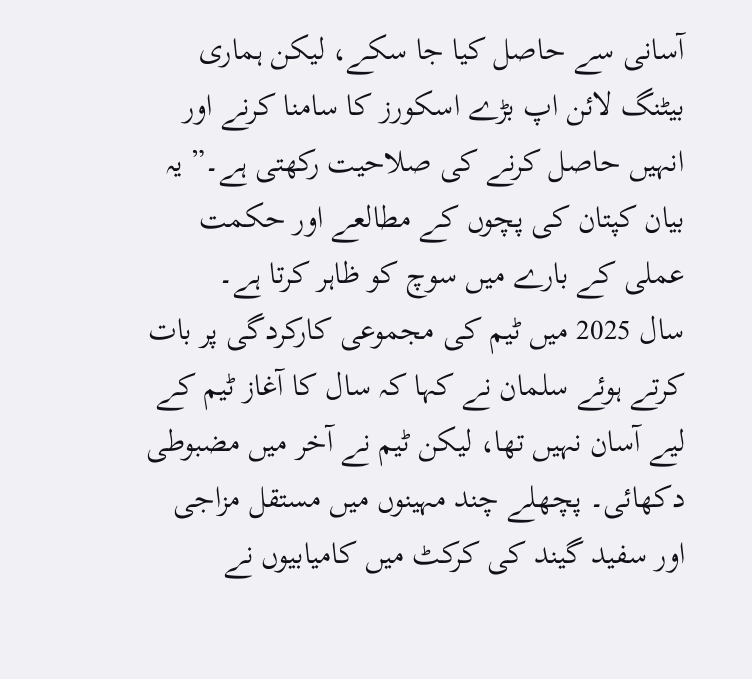آسانی سے حاصل کیا جا سکے، لیکن ہماری بیٹنگ لائن اپ بڑے اسکورز کا سامنا کرنے اور انہیں حاصل کرنے کی صلاحیت رکھتی ہے۔” یہ بیان کپتان کی پچوں کے مطالعے اور حکمت عملی کے بارے میں سوچ کو ظاہر کرتا ہے۔
سال 2025 میں ٹیم کی مجموعی کارکردگی پر بات کرتے ہوئے سلمان نے کہا کہ سال کا آغاز ٹیم کے لیے آسان نہیں تھا، لیکن ٹیم نے آخر میں مضبوطی دکھائی۔ پچھلے چند مہینوں میں مستقل مزاجی اور سفید گیند کی کرکٹ میں کامیابیوں نے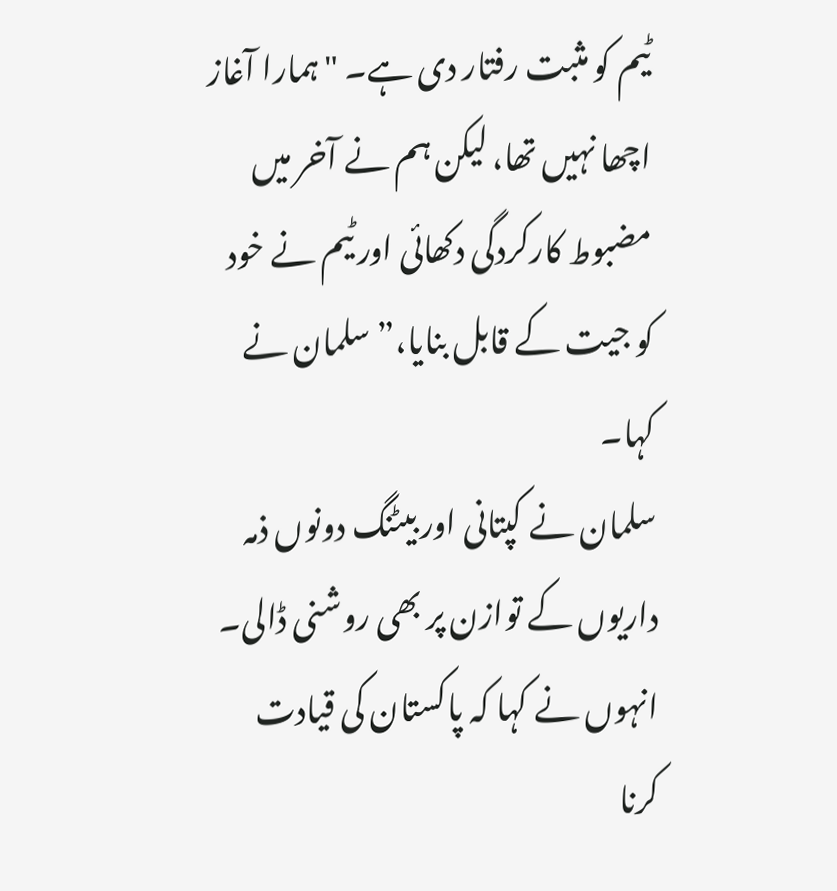ٹیم کو مثبت رفتار دی ہے۔ "ہمارا آغاز اچھا نہیں تھا، لیکن ہم نے آخر میں مضبوط کارکردگی دکھائی اور ٹیم نے خود کو جیت کے قابل بنایا،” سلمان نے کہا۔
سلمان نے کپتانی اور بیٹنگ دونوں ذمہ داریوں کے توازن پر بھی روشنی ڈالی۔ انہوں نے کہا کہ پاکستان کی قیادت کرنا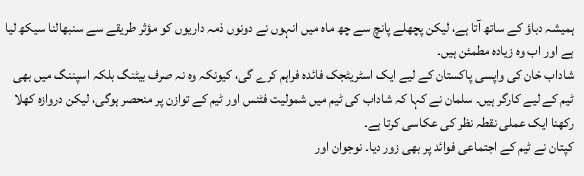ہمیشہ دباؤ کے ساتھ آتا ہے، لیکن پچھلے پانچ سے چھ ماہ میں انہوں نے دونوں ذمہ داریوں کو مؤثر طریقے سے سنبھالنا سیکھ لیا ہے اور اب وہ زیادہ مطمئن ہیں۔
شاداب خان کی واپسی پاکستان کے لیے ایک اسٹریٹجک فائدہ فراہم کرے گی، کیونکہ وہ نہ صرف بیٹنگ بلکہ اسپننگ میں بھی ٹیم کے لیے کارگر ہیں۔ سلمان نے کہا کہ شاداب کی ٹیم میں شمولیت فٹنس اور ٹیم کے توازن پر منحصر ہوگی، لیکن دروازہ کھلا رکھنا ایک عملی نقطہ نظر کی عکاسی کرتا ہے۔
کپتان نے ٹیم کے اجتماعی فوائد پر بھی زور دیا۔ نوجوان اور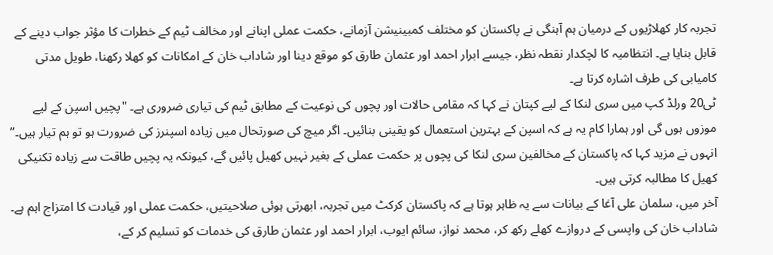تجربہ کار کھلاڑیوں کے درمیان ہم آہنگی نے پاکستان کو مختلف کمبینیشن آزمانے، حکمت عملی اپنانے اور مخالف ٹیم کے خطرات کا مؤثر جواب دینے کے قابل بنایا ہے۔ انتظامیہ کا لچکدار نقطہ نظر، جیسے ابرار احمد اور عثمان طارق کو موقع دینا اور شاداب خان کے امکانات کو کھلا رکھنا، طویل مدتی کامیابی کی طرف اشارہ کرتا ہے۔
ٹی20 ورلڈ کپ میں سری لنکا کے لیے کپتان نے کہا کہ مقامی حالات اور پچوں کی نوعیت کے مطابق ٹیم کی تیاری ضروری ہے۔ "پچیں اسپن کے لیے موزوں ہوں گی اور ہمارا کام یہ ہے کہ اسپن کے بہترین استعمال کو یقینی بنائیں۔ اگر میچ کی صورتحال میں زیادہ اسپنرز کی ضرورت ہو تو ہم تیار ہیں۔”
انہوں نے مزید کہا کہ پاکستان کے مخالفین سری لنکا کی پچوں پر حکمت عملی کے بغیر نہیں کھیل پائیں گے، کیونکہ یہ پچیں طاقت سے زیادہ تکنیکی کھیل کا مطالبہ کرتی ہیں۔
آخر میں، سلمان علی آغا کے بیانات سے یہ ظاہر ہوتا ہے کہ پاکستان کرکٹ میں تجربہ، ابھرتی ہوئی صلاحیتیں، حکمت عملی اور قیادت کا امتزاج اہم ہے۔ شاداب خان کی واپسی کے دروازے کھلے رکھ کر، محمد نواز، سائم ایوب، ابرار احمد اور عثمان طارق کی خدمات کو تسلیم کر کے،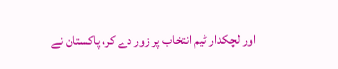اور لچکدار ٹیم انتخاب پر زور دے کر، پاکستان نے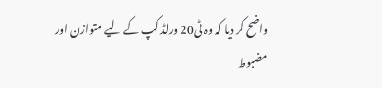واضح کر دیا کہ وہ ٹی20 ورلڈ کپ کے لیے متوازن اور مضبوط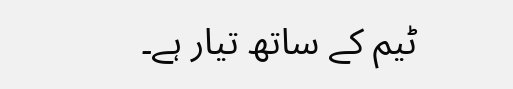ٹیم کے ساتھ تیار ہے۔